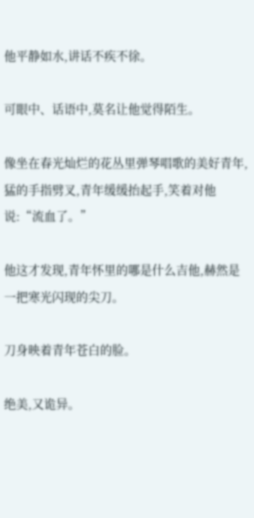他平静如水,讲话不疾不徐。

可眼中、话语中,莫名让他觉得陌生。

像坐在春光灿烂的花丛里弹琴唱歌的美好青年,猛的手指劈叉,青年缓缓抬起手,笑着对他说:“流血了。”

他这才发现,青年怀里的哪是什么吉他,赫然是一把寒光闪现的尖刀。

刀身映着青年苍白的脸。

绝美,又诡异。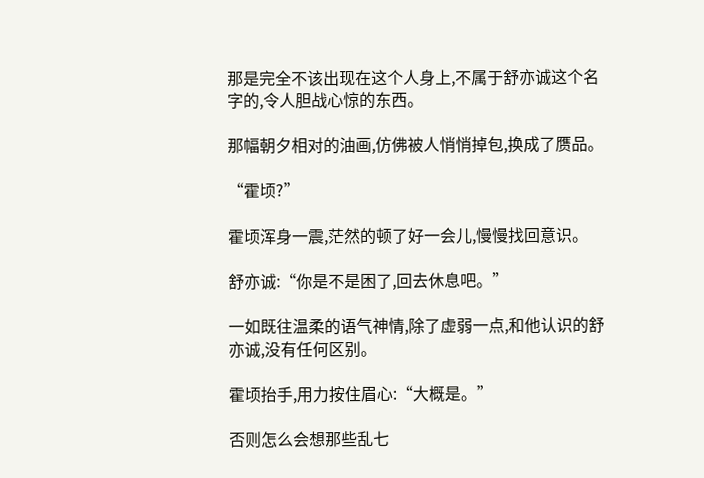那是完全不该出现在这个人身上,不属于舒亦诚这个名字的,令人胆战心惊的东西。

那幅朝夕相对的油画,仿佛被人悄悄掉包,换成了赝品。

“霍顷?”

霍顷浑身一震,茫然的顿了好一会儿,慢慢找回意识。

舒亦诚:“你是不是困了,回去休息吧。”

一如既往温柔的语气神情,除了虚弱一点,和他认识的舒亦诚,没有任何区别。

霍顷抬手,用力按住眉心:“大概是。”

否则怎么会想那些乱七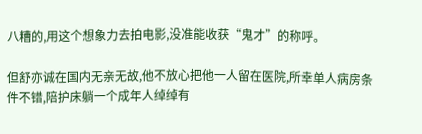八糟的,用这个想象力去拍电影,没准能收获“鬼才”的称呼。

但舒亦诚在国内无亲无故,他不放心把他一人留在医院,所幸单人病房条件不错,陪护床躺一个成年人绰绰有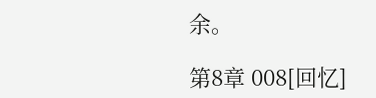余。

第8章 008[回忆]